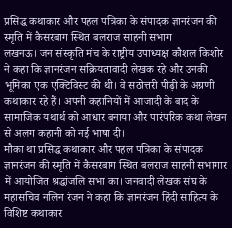प्रसिद्ध कथाकार और पहल पत्रिका के संपादक ज्ञानरंजन की स्मृति में कैसरबाग स्थित बलराज साहनी सभाग
लखनऊ। जन संस्कृति मंच के राष्ट्रीय उपाध्यक्ष कौशल किशोर ने कहा कि ज्ञानरंजन सक्रियतावादी लेखक रहे और उनकी भूमिका एक एक्टिविस्ट की थी। वे सठोत्तरी पीढ़ी के अग्रणी कथाकार रहे हैं। अपनी कहानियों में आजादी के बाद के सामाजिक यथार्थ को आधार बनाया और पारंपरिक कथा लेखन से अलग कहानी को नई भाषा दी।
मौका था प्रसिद्ध कथाकार और पहल पत्रिका के संपादक ज्ञानरंजन की स्मृति में कैसरबाग स्थित बलराज साहनी सभागार में आयोजित श्रद्धांजलि सभा का। जनवादी लेखक संघ के महासचिव नलिन रंजन ने कहा कि ज्ञानरंजन हिंदी साहित्य के विशिष्ट कथाकार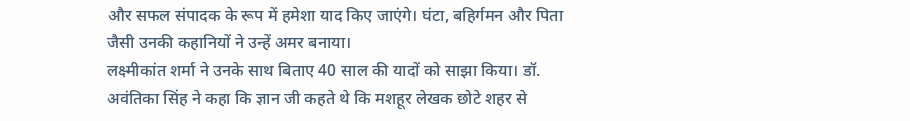और सफल संपादक के रूप में हमेशा याद किए जाएंगे। घंटा, बहिर्गमन और पिता जैसी उनकी कहानियों ने उन्हें अमर बनाया।
लक्ष्मीकांत शर्मा ने उनके साथ बिताए 40 साल की यादों को साझा किया। डॉ. अवंतिका सिंह ने कहा कि ज्ञान जी कहते थे कि मशहूर लेखक छोटे शहर से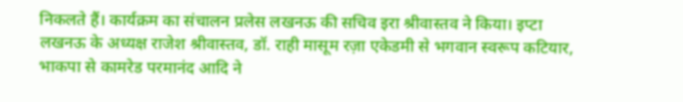निकलते हैं। कार्यक्रम का संचालन प्रलेस लखनऊ की सचिव इरा श्रीवास्तव ने किया। इप्टा लखनऊ के अध्यक्ष राजेश श्रीवास्तव, डॉ. राही मासूम रज़ा एकेडमी से भगवान स्वरूप कटियार, भाकपा से कामरेड परमानंद आदि ने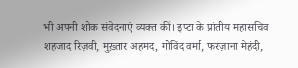भी अपनी शोक संवेदनाएं व्यक्त कीं। इप्टा के प्रांतीय महासचिव शहजाद रिज़वी, मुख़्तार अहमद, गोविंद वर्मा, फरज़ाना मेहंदी,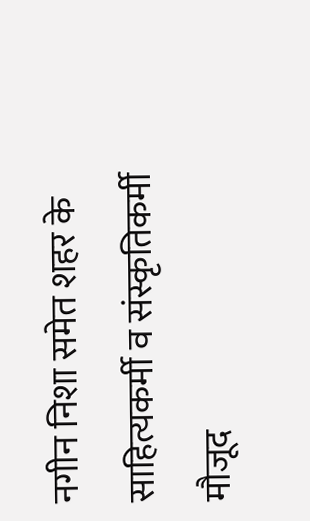नगीन निशा समेत शहर के साहित्यकर्मी व संस्कृतिकर्मी मौजूद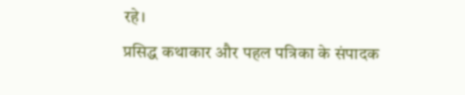रहे।
प्रसिद्ध कथाकार और पहल पत्रिका के संपादक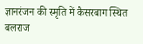ज्ञानरंजन की स्मृति में कैसरबाग स्थित बलराज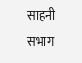साहनी सभाग